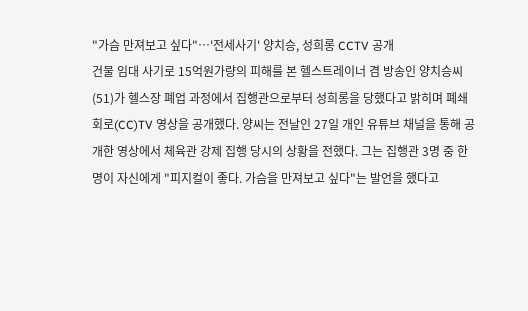"가슴 만져보고 싶다"…'전세사기' 양치승, 성희롱 CCTV 공개
건물 임대 사기로 15억원가량의 피해를 본 헬스트레이너 겸 방송인 양치승씨(51)가 헬스장 폐업 과정에서 집행관으로부터 성희롱을 당했다고 밝히며 폐쇄회로(CC)TV 영상을 공개했다. 양씨는 전날인 27일 개인 유튜브 채널을 통해 공개한 영상에서 체육관 강제 집행 당시의 상황을 전했다. 그는 집행관 3명 중 한 명이 자신에게 "피지컬이 좋다. 가슴을 만져보고 싶다"는 발언을 했다고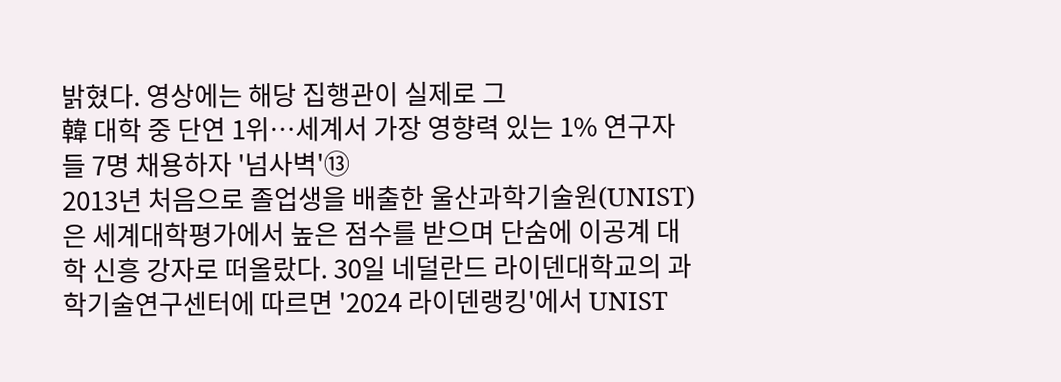밝혔다. 영상에는 해당 집행관이 실제로 그
韓 대학 중 단연 1위…세계서 가장 영향력 있는 1% 연구자들 7명 채용하자 '넘사벽'⑬
2013년 처음으로 졸업생을 배출한 울산과학기술원(UNIST)은 세계대학평가에서 높은 점수를 받으며 단숨에 이공계 대학 신흥 강자로 떠올랐다. 30일 네덜란드 라이덴대학교의 과학기술연구센터에 따르면 '2024 라이덴랭킹'에서 UNIST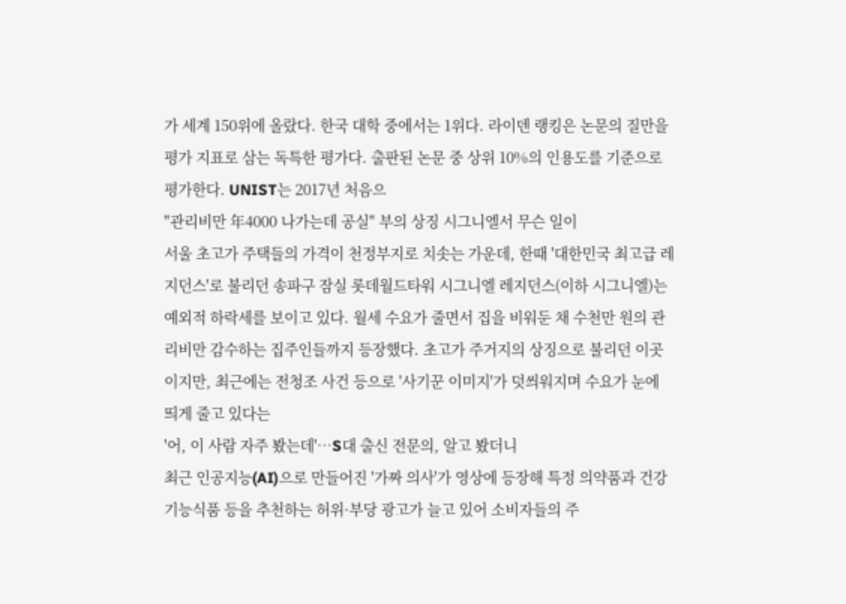가 세계 150위에 올랐다. 한국 대학 중에서는 1위다. 라이덴 랭킹은 논문의 질만을 평가 지표로 삼는 독특한 평가다. 출판된 논문 중 상위 10%의 인용도를 기준으로 평가한다. UNIST는 2017년 처음으
"관리비만 年4000 나가는데 공실" 부의 상징 시그니엘서 무슨 일이
서울 초고가 주택들의 가격이 천정부지로 치솟는 가운데, 한때 '대한민국 최고급 레지던스'로 불리던 송파구 잠실 롯데월드타워 시그니엘 레지던스(이하 시그니엘)는 예외적 하락세를 보이고 있다. 월세 수요가 줄면서 집을 비워둔 채 수천만 원의 관리비만 감수하는 집주인들까지 등장했다. 초고가 주거지의 상징으로 불리던 이곳이지만, 최근에는 전청조 사건 등으로 '사기꾼 이미지'가 덧씌워지며 수요가 눈에 띄게 줄고 있다는
'어, 이 사람 자주 봤는데'…S대 출신 전문의, 알고 봤더니
최근 인공지능(AI)으로 만들어진 '가짜 의사'가 영상에 등장해 특정 의약품과 건강기능식품 등을 추천하는 허위·부당 광고가 늘고 있어 소비자들의 주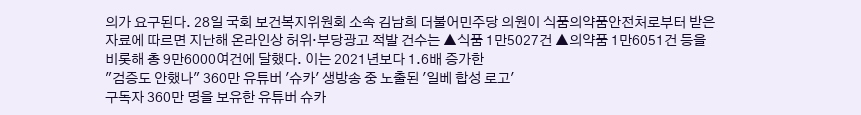의가 요구된다. 28일 국회 보건복지위원회 소속 김남희 더불어민주당 의원이 식품의약품안전처로부터 받은 자료에 따르면 지난해 온라인상 허위·부당광고 적발 건수는 ▲식품 1만5027건 ▲의약품 1만6051건 등을 비롯해 총 9만6000여건에 달했다. 이는 2021년보다 1.6배 증가한
"검증도 안했나" 360만 유튜버 '슈카' 생방송 중 노출된 '일베 합성 로고'
구독자 360만 명을 보유한 유튜버 슈카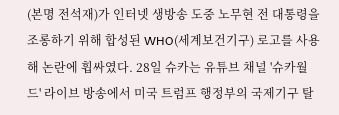(본명 전석재)가 인터넷 생방송 도중 노무현 전 대통령을 조롱하기 위해 합성된 WHO(세계보건기구) 로고를 사용해 논란에 휩싸였다. 28일 슈카는 유튜브 채널 '슈카월드' 라이브 방송에서 미국 트럼프 행정부의 국제기구 탈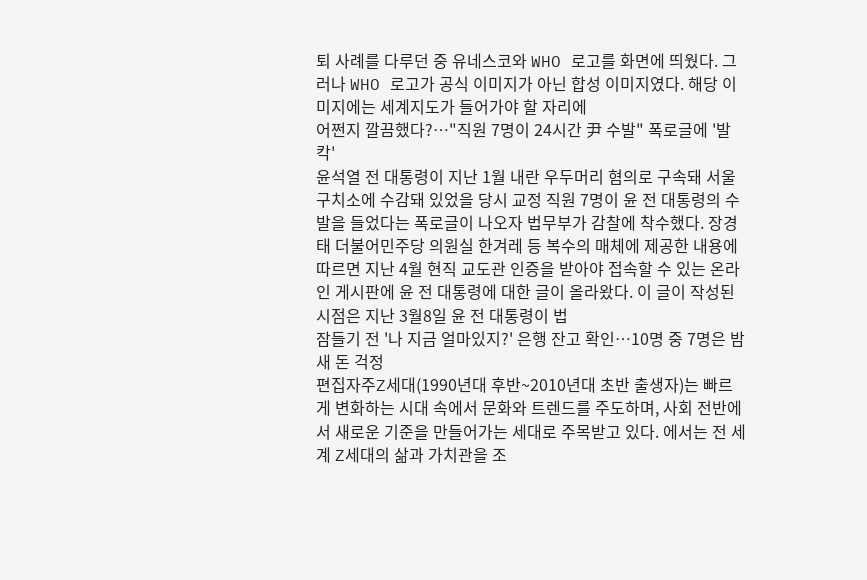퇴 사례를 다루던 중 유네스코와 WHO 로고를 화면에 띄웠다. 그러나 WHO 로고가 공식 이미지가 아닌 합성 이미지였다. 해당 이미지에는 세계지도가 들어가야 할 자리에
어쩐지 깔끔했다?…"직원 7명이 24시간 尹 수발" 폭로글에 '발칵'
윤석열 전 대통령이 지난 1월 내란 우두머리 혐의로 구속돼 서울구치소에 수감돼 있었을 당시 교정 직원 7명이 윤 전 대통령의 수발을 들었다는 폭로글이 나오자 법무부가 감찰에 착수했다. 장경태 더불어민주당 의원실 한겨레 등 복수의 매체에 제공한 내용에 따르면 지난 4월 현직 교도관 인증을 받아야 접속할 수 있는 온라인 게시판에 윤 전 대통령에 대한 글이 올라왔다. 이 글이 작성된 시점은 지난 3월8일 윤 전 대통령이 법
잠들기 전 '나 지금 얼마있지?' 은행 잔고 확인…10명 중 7명은 밤새 돈 걱정
편집자주Z세대(1990년대 후반~2010년대 초반 출생자)는 빠르게 변화하는 시대 속에서 문화와 트렌드를 주도하며, 사회 전반에서 새로운 기준을 만들어가는 세대로 주목받고 있다. 에서는 전 세계 Z세대의 삶과 가치관을 조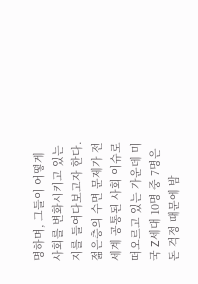명하며, 그들이 어떻게 사회를 변화시키고 있는지를 들여다보고자 한다. 젊은층의 수면 문제가 전세계 공통된 사회 이슈로 떠오르고 있는 가운데 미국 Z세대 10명 중 7명은 돈 걱정 때문에 밤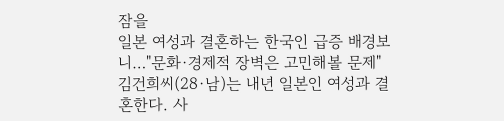잠을
일본 여성과 결혼하는 한국인 급증 배경보니…"문화·경제적 장벽은 고민해볼 문제"
김건희씨(28·남)는 내년 일본인 여성과 결혼한다. 사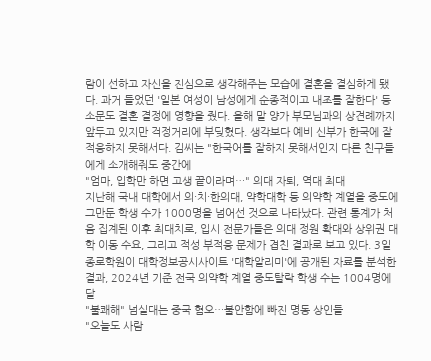람이 선하고 자신을 진심으로 생각해주는 모습에 결혼을 결심하게 됐다. 과거 들었던 '일본 여성이 남성에게 순종적이고 내조를 잘한다' 등 소문도 결혼 결정에 영향을 줬다. 올해 말 양가 부모님과의 상견례까지 앞두고 있지만 걱정거리에 부딪혔다. 생각보다 예비 신부가 한국에 잘 적응하지 못해서다. 김씨는 "한국어를 잘하지 못해서인지 다른 친구들에게 소개해줘도 중간에
"엄마, 입학만 하면 고생 끝이라며…" 의대 자퇴, 역대 최대
지난해 국내 대학에서 의·치·한의대, 약학대학 등 의약학 계열을 중도에 그만둔 학생 수가 1000명을 넘어선 것으로 나타났다. 관련 통계가 처음 집계된 이후 최대치로, 입시 전문가들은 의대 정원 확대와 상위권 대학 이동 수요, 그리고 적성 부적응 문제가 겹친 결과로 보고 있다. 3일 종로학원이 대학정보공시사이트 '대학알리미'에 공개된 자료를 분석한 결과, 2024년 기준 전국 의약학 계열 중도탈락 학생 수는 1004명에 달
"불쾌해" 넘실대는 중국 혐오…불안함에 빠진 명동 상인들
"오늘도 사람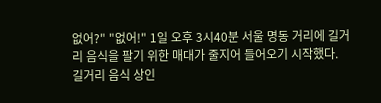없어?" "없어!" 1일 오후 3시40분 서울 명동 거리에 길거리 음식을 팔기 위한 매대가 줄지어 들어오기 시작했다. 길거리 음식 상인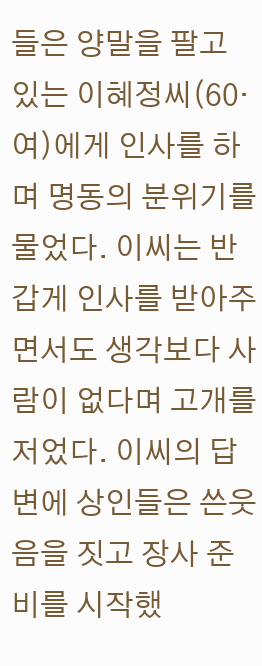들은 양말을 팔고 있는 이혜정씨(60·여)에게 인사를 하며 명동의 분위기를 물었다. 이씨는 반갑게 인사를 받아주면서도 생각보다 사람이 없다며 고개를 저었다. 이씨의 답변에 상인들은 쓴웃음을 짓고 장사 준비를 시작했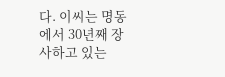다. 이씨는 명동에서 30년째 장사하고 있는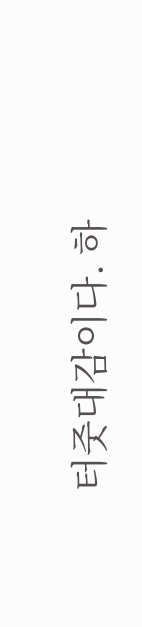터줏대감이다. 하